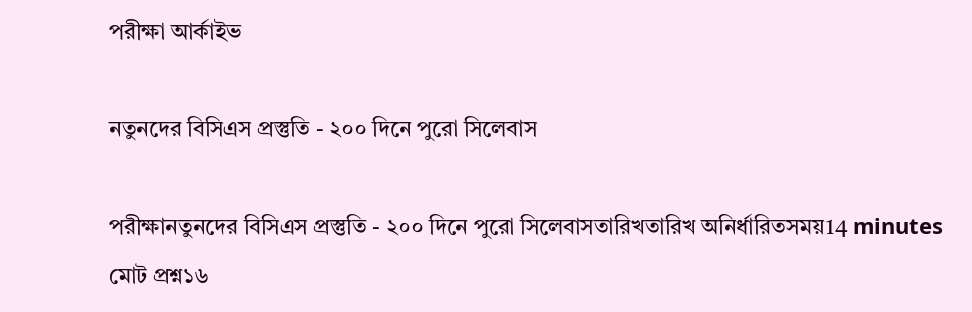পরীক্ষা আর্কাইভ

নতুনদের বিসিএস প্রস্তুতি - ২০০ দিনে পুরো সিলেবাস

পরীক্ষানতুনদের বিসিএস প্রস্তুতি - ২০০ দিনে পুরো সিলেবাসতারিখতারিখ অনির্ধারিতসময়14 minutes
মোট প্রশ্ন১৬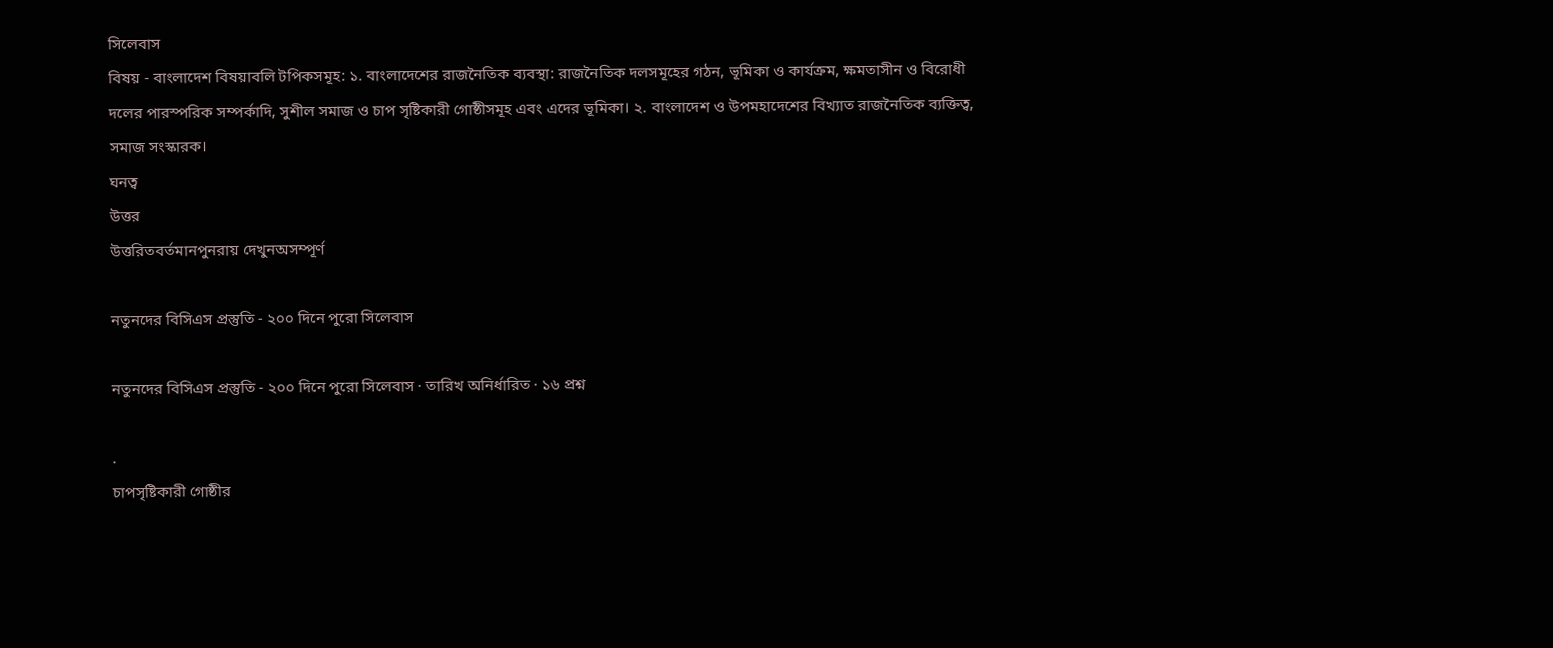সিলেবাস
বিষয় - বাংলাদেশ বিষয়াবলি টপিকসমূহ: ১. বাংলাদেশের রাজনৈতিক ব্যবস্থা: রাজনৈতিক দলসমূহের গঠন, ভূমিকা ও কার্যক্রম, ক্ষমতাসীন ও বিরোধী দলের পারস্পরিক সম্পর্কাদি, সুশীল সমাজ ও চাপ সৃষ্টিকারী গোষ্ঠীসমূহ এবং এদের ভূমিকা। ২. বাংলাদেশ ও উপমহাদেশের বিখ্যাত রাজনৈতিক ব্যক্তিত্ব, সমাজ সংস্কারক।
ঘনত্ব
উত্তর
উত্তরিতবর্তমানপুনরায় দেখুনঅসম্পূর্ণ

নতুনদের বিসিএস প্রস্তুতি - ২০০ দিনে পুরো সিলেবাস

নতুনদের বিসিএস প্রস্তুতি - ২০০ দিনে পুরো সিলেবাস · তারিখ অনির্ধারিত · ১৬ প্রশ্ন

.
চাপসৃষ্টিকারী গোষ্ঠীর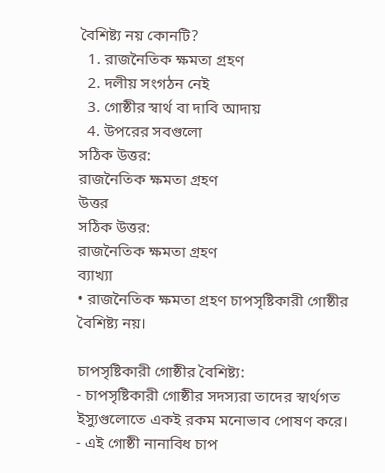বৈশিষ্ট্য নয় কোনটি?
  1. রাজনৈতিক ক্ষমতা গ্রহণ
  2. দলীয় সংগঠন নেই
  3. গোষ্ঠীর স্বার্থ বা দাবি আদায়
  4. উপরের সবগুলো
সঠিক উত্তর:
রাজনৈতিক ক্ষমতা গ্রহণ
উত্তর
সঠিক উত্তর:
রাজনৈতিক ক্ষমতা গ্রহণ
ব্যাখ্যা
• রাজনৈতিক ক্ষমতা গ্রহণ চাপসৃষ্টিকারী গোষ্ঠীর বৈশিষ্ট্য নয়।

চাপসৃষ্টিকারী গোষ্ঠীর বৈশিষ্ট্য:
- চাপসৃষ্টিকারী গোষ্ঠীর সদস্যরা তাদের স্বার্থগত ইস্যুগুলোতে একই রকম মনোভাব পোষণ করে।
- এই গোষ্ঠী নানাবিধ চাপ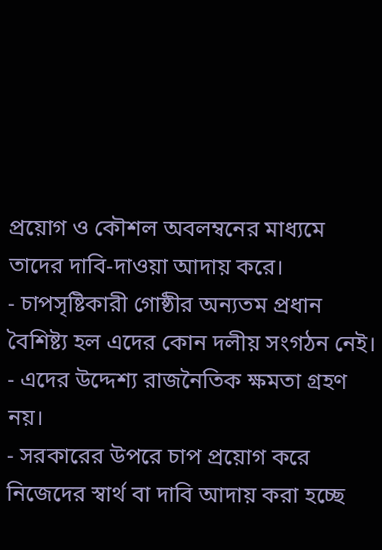প্রয়োগ ও কৌশল অবলম্বনের মাধ্যমে তাদের দাবি-দাওয়া আদায় করে।
- চাপসৃষ্টিকারী গোষ্ঠীর অন্যতম প্রধান বৈশিষ্ট্য হল এদের কোন দলীয় সংগঠন নেই।
- এদের উদ্দেশ্য রাজনৈতিক ক্ষমতা গ্রহণ নয়।
- সরকারের উপরে চাপ প্রয়োগ করে নিজেদের স্বার্থ বা দাবি আদায় করা হচ্ছে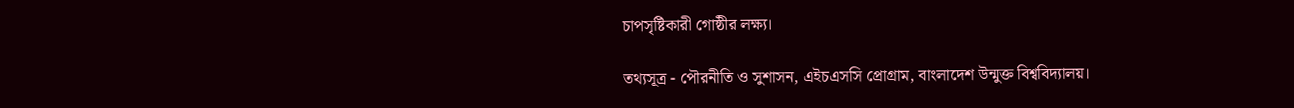চাপসৃষ্টিকারী গোষ্ঠীর লক্ষ্য।

তথ্যসূত্র - পৌরনীতি ও সুশাসন, এইচএসসি প্রোগ্রাম, বাংলাদেশ উন্মুক্ত বিশ্ববিদ্যালয়।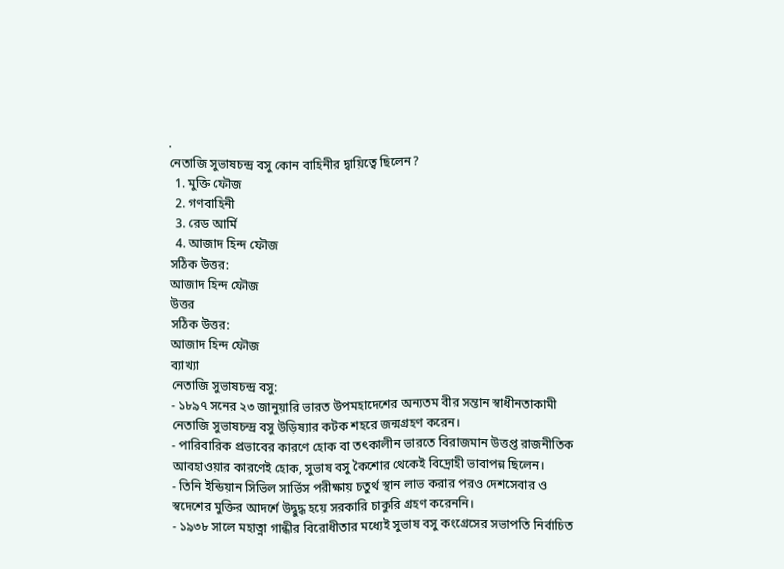.
নেতাজি সুভাষচন্দ্র বসু কোন বাহিনীর দ্বায়িত্বে ছিলেন?
  1. মুক্তি ফৌজ
  2. গণবাহিনী
  3. রেড আর্মি
  4. আজাদ হিন্দ ফৌজ
সঠিক উত্তর:
আজাদ হিন্দ ফৌজ
উত্তর
সঠিক উত্তর:
আজাদ হিন্দ ফৌজ
ব্যাখ্যা
নেতাজি সুভাষচন্দ্র বসু:
- ১৮৯৭ সনের ২৩ জানুয়ারি ভারত উপমহাদেশের অন্যতম বীর সন্তান স্বাধীনতাকামী নেতাজি সুভাষচন্দ্র বসু উড়িষ্যার কটক শহরে জন্মগ্রহণ করেন।
- পারিবারিক প্রভাবের কারণে হোক বা তৎকালীন ভারতে বিরাজমান উত্তপ্ত রাজনীতিক আবহাওয়ার কারণেই হোক, সুভাষ বসু কৈশোর থেকেই বিদ্রোহী ভাবাপন্ন ছিলেন।
- তিনি ইন্ডিয়ান সিভিল সার্ভিস পরীক্ষায় চতুর্থ স্থান লাভ করার পরও দেশসেবার ও স্বদেশের মুক্তির আদর্শে উদ্বুদ্ধ হয়ে সরকারি চাকুরি গ্রহণ করেননি।
- ১৯৩৮ সালে মহাত্না গান্ধীর বিরোধীতার মধ্যেই সুভাষ বসু কংগ্রেসের সভাপতি নির্বাচিত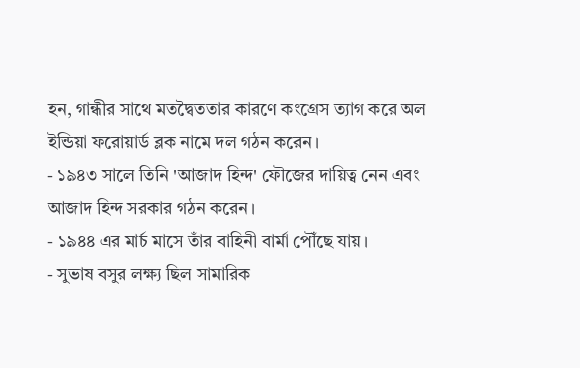হন, গান্ধীর সাথে মতদ্বৈততার কারণে কংগ্রেস ত্যাগ করে অল ইন্ডিয়া ফরোয়ার্ড ব্লক নামে দল গঠন করেন।
- ১৯৪৩ সালে তিনি 'আজাদ হিন্দ' ফৌজের দায়িত্ব নেন এবং আজাদ হিন্দ সরকার গঠন করেন।
- ১৯৪৪ এর মার্চ মাসে তাঁর বাহিনী বার্মা পৌঁছে যায়।
- সুভাষ বসুর লক্ষ্য ছিল সামারিক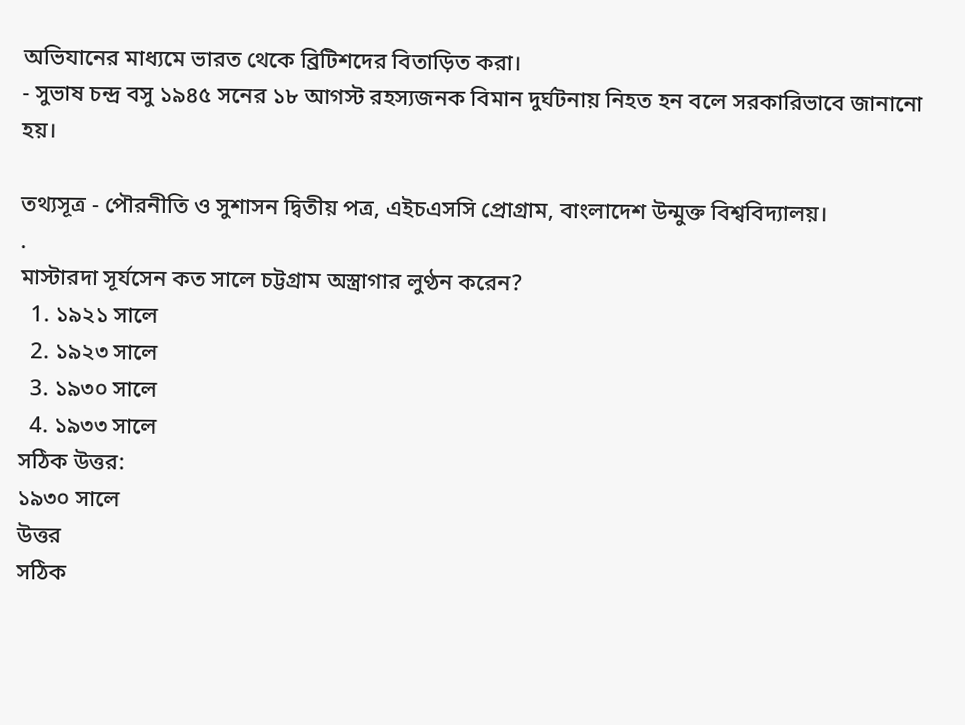অভিযানের মাধ্যমে ভারত থেকে ব্রিটিশদের বিতাড়িত করা।
- সুভাষ চন্দ্র বসু ১৯৪৫ সনের ১৮ আগস্ট রহস্যজনক বিমান দুর্ঘটনায় নিহত হন বলে সরকারিভাবে জানানো হয়।

তথ্যসূত্র - পৌরনীতি ও সুশাসন দ্বিতীয় পত্র, এইচএসসি প্রোগ্রাম, বাংলাদেশ উন্মুক্ত বিশ্ববিদ্যালয়।
.
মাস্টারদা সূর্যসেন কত সালে চট্টগ্রাম অস্ত্রাগার লুণ্ঠন করেন?
  1. ১৯২১ সালে
  2. ১৯২৩ সালে
  3. ১৯৩০ সালে
  4. ১৯৩৩ সালে
সঠিক উত্তর:
১৯৩০ সালে
উত্তর
সঠিক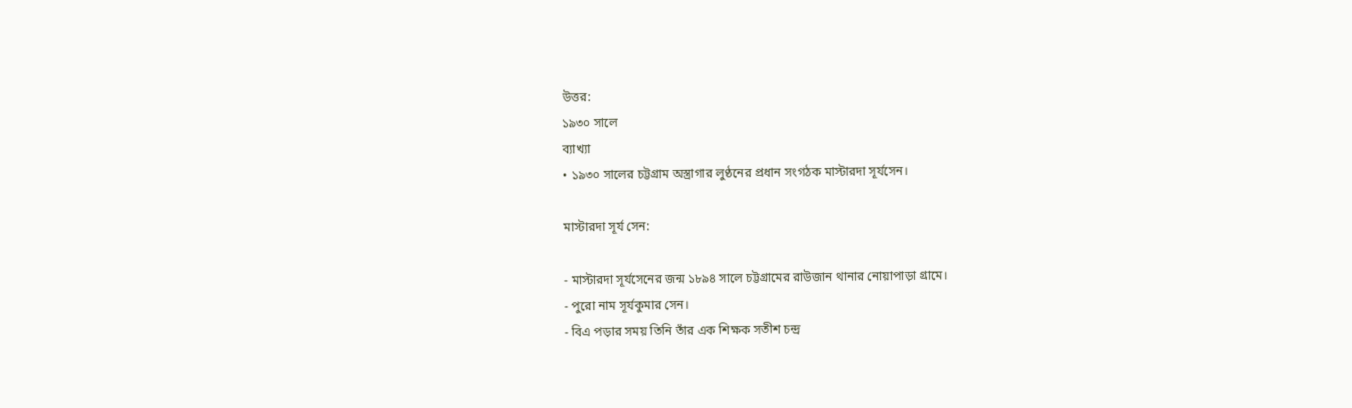উত্তর:
১৯৩০ সালে
ব্যাখ্যা
• ১৯৩০ সালের চট্টগ্রাম অস্ত্রাগার লুণ্ঠনের প্রধান সংগঠক মাস্টারদা সূর্যসেন।

মাস্টারদা সূর্য সেন:

- মাস্টারদা সূর্যসেনের জন্ম ১৮৯৪ সালে চট্টগ্রামের রাউজান থানার নোয়াপাড়া গ্রামে।
- পুরো নাম সূর্যকুমার সেন।
- বিএ পড়ার সময় তিনি তাঁর এক শিক্ষক সতীশ চন্দ্র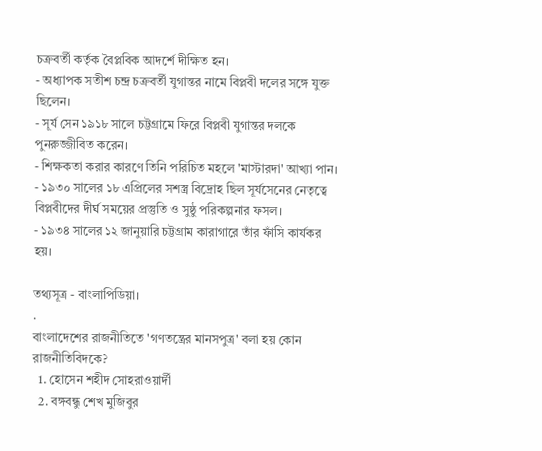চক্রবর্তী কর্তৃক বৈপ্লবিক আদর্শে দীক্ষিত হন।
- অধ্যাপক সতীশ চন্দ্র চক্রবর্তী যুগান্তর নামে বিপ্লবী দলের সঙ্গে যুক্ত ছিলেন।
- সূর্য সেন ১৯১৮ সালে চট্টগ্রামে ফিরে বিপ্লবী যুগান্তর দলকে পুনরুজ্জীবিত করেন।
- শিক্ষকতা করার কারণে তিনি পরিচিত মহলে 'মাস্টারদা' আখ্যা পান।
- ১৯৩০ সালের ১৮ এপ্রিলের সশস্ত্র বিদ্রোহ ছিল সূর্যসেনের নেতৃত্বে বিপ্লবীদের দীর্ঘ সময়ের প্রস্তুতি ও সুষ্ঠু পরিকল্পনার ফসল।
- ১৯৩৪ সালের ১২ জানুয়ারি চট্টগ্রাম কারাগারে তাঁর ফাঁসি কার্যকর হয়।

তথ্যসূত্র - বাংলাপিডিয়া।
.
বাংলাদেশের রাজনীতিতে 'গণতন্ত্রের মানসপুত্র' বলা হয় কোন রাজনীতিবিদকে?
  1. হোসেন শহীদ সোহরাওয়ার্দী
  2. বঙ্গবন্ধু শেখ মুজিবুর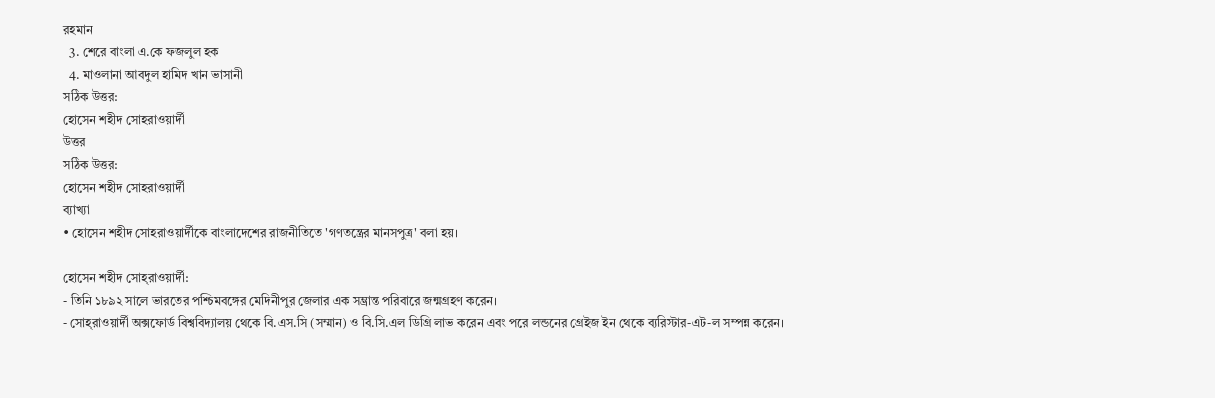রহমান
  3. শেরে বাংলা এ.কে ফজলুল হক
  4. মাওলানা আবদুল হামিদ খান ভাসানী
সঠিক উত্তর:
হোসেন শহীদ সোহরাওয়ার্দী
উত্তর
সঠিক উত্তর:
হোসেন শহীদ সোহরাওয়ার্দী
ব্যাখ্যা
• হোসেন শহীদ সোহরাওয়ার্দীকে বাংলাদেশের রাজনীতিতে 'গণতন্ত্রের মানসপুত্র' বলা হয়।

হোসেন শহীদ সোহ্‌রাওয়ার্দী:
- তিনি ১৮৯২ সালে ভারতের পশ্চিমবঙ্গের মেদিনীপুর জেলার এক সম্ভ্রান্ত পরিবারে জন্মগ্রহণ করেন।
- সোহ্‌রাওয়ার্দী অক্সফোর্ড বিশ্ববিদ্যালয় থেকে বি.এস.সি (সম্মান) ও বি.সি.এল ডিগ্রি লাভ করেন এবং পরে লন্ডনের গ্রেইজ ইন থেকে ব্যরিস্টার-এট-ল সম্পন্ন করেন।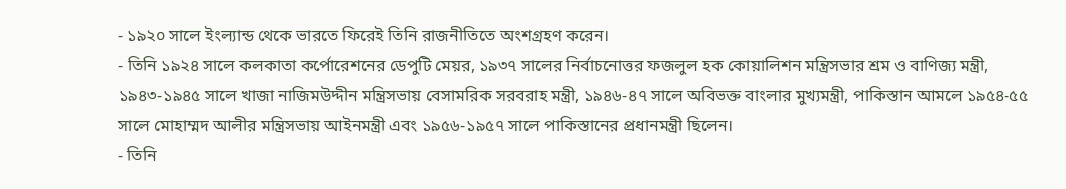- ১৯২০ সালে ইংল্যান্ড থেকে ভারতে ফিরেই তিনি রাজনীতিতে অংশগ্রহণ করেন।
- তিনি ১৯২৪ সালে কলকাতা কর্পোরেশনের ডেপুটি মেয়র, ১৯৩৭ সালের নির্বাচনোত্তর ফজলুল হক কোয়ালিশন মন্ত্রিসভার শ্রম ও বাণিজ্য মন্ত্রী, ১৯৪৩-১৯৪৫ সালে খাজা নাজিমউদ্দীন মন্ত্রিসভায় বেসামরিক সরবরাহ মন্ত্রী, ১৯৪৬-৪৭ সালে অবিভক্ত বাংলার মুখ্যমন্ত্রী, পাকিস্তান আমলে ১৯৫৪-৫৫ সালে মোহাম্মদ আলীর মন্ত্রিসভায় আইনমন্ত্রী এবং ১৯৫৬-১৯৫৭ সালে পাকিস্তানের প্রধানমন্ত্রী ছিলেন।
- তিনি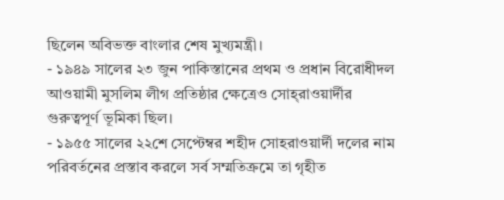ছিলেন অবিভক্ত বাংলার শেষ মুখ্যমন্ত্রী।
- ১৯৪৯ সালের ২৩ জুন পাকিস্তানের প্রথম ও প্রধান বিরোধীদল আওয়ামী মুসলিম লীগ প্রতিষ্ঠার ক্ষেত্রেও সোহ্‌রাওয়ার্দীর গুরুত্বপূর্ণ ভূমিকা ছিল।
- ১৯৫৫ সালের ২২শে সেপ্টেম্বর শহীদ সোহরাওয়ার্দী দলের নাম পরিবর্তনের প্রস্তাব করলে সর্ব সম্মতিক্রমে তা গৃহীত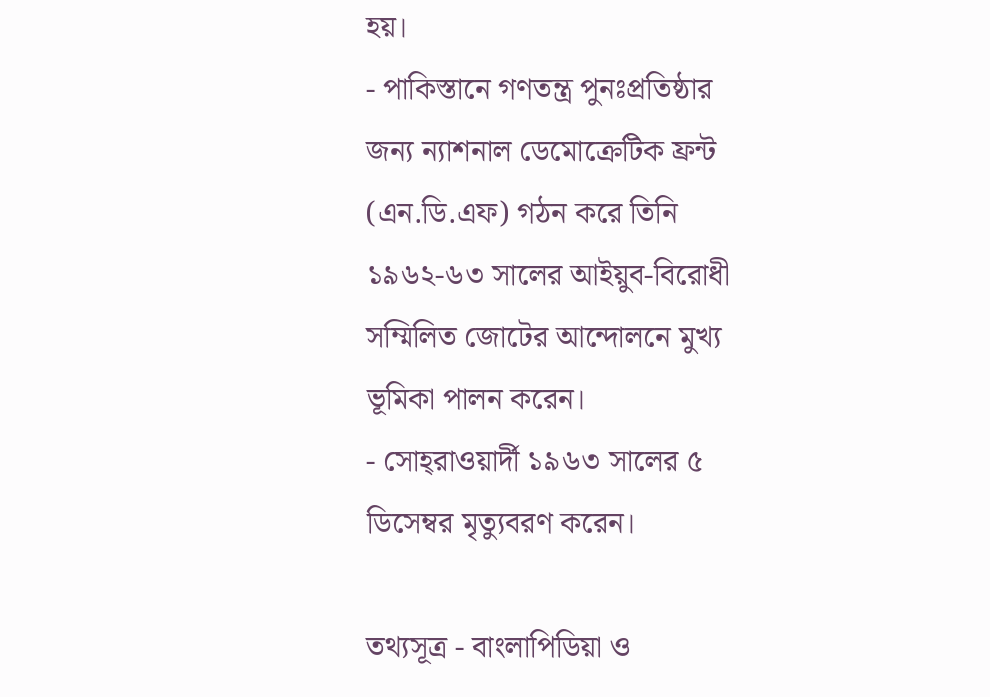হয়।
- পাকিস্তানে গণতন্ত্র পুনঃপ্রতিষ্ঠার জন্য ন্যাশনাল ডেমোক্রেটিক ফ্রন্ট (এন.ডি.এফ) গঠন করে তিনি ১৯৬২-৬৩ সালের আইয়ুব-বিরোধী সম্মিলিত জোটের আন্দোলনে মুখ্য ভূমিকা পালন করেন।
- সোহ্‌রাওয়ার্দী ১৯৬৩ সালের ৫ ডিসেম্বর মৃত্যুবরণ করেন।

তথ্যসূত্র - বাংলাপিডিয়া ও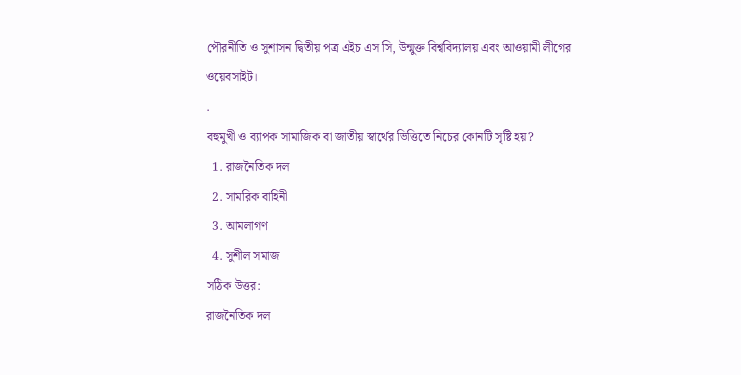পৌরনীতি ও সুশাসন দ্বিতীয় পত্র এইচ এস সি, উন্মুক্ত বিশ্ববিদ্যালয় এবং আওয়ামী লীগের ওয়েবসাইট।
.
বহুমুখী ও ব্যাপক সামাজিক বা জাতীয় স্বার্থের ভিত্তিতে নিচের কোনটি সৃষ্টি হয়?
  1. রাজনৈতিক দল
  2. সামরিক বাহিনী
  3. আমলাগণ
  4. সুশীল সমাজ
সঠিক উত্তর:
রাজনৈতিক দল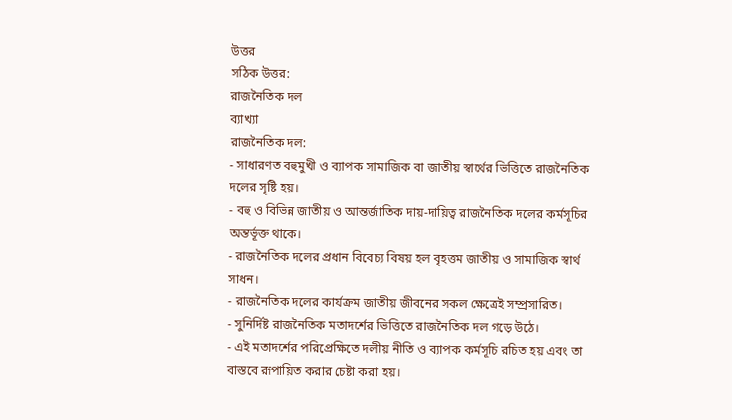উত্তর
সঠিক উত্তর:
রাজনৈতিক দল
ব্যাখ্যা
রাজনৈতিক দল:
- সাধারণত বহুমুখী ও ব্যাপক সামাজিক বা জাতীয় স্বার্থের ভিত্তিতে রাজনৈতিক দলের সৃষ্টি হয়।
- বহু ও বিভিন্ন জাতীয় ও আন্তর্জাতিক দায়-দায়িত্ব রাজনৈতিক দলের কর্মসূচির অন্তর্ভূক্ত থাকে।
- রাজনৈতিক দলের প্রধান বিবেচ্য বিষয় হল বৃহত্তম জাতীয় ও সামাজিক স্বার্থ সাধন।
- রাজনৈতিক দলের কার্যক্রম জাতীয় জীবনের সকল ক্ষেত্রেই সম্প্রসারিত।
- সুনির্দিষ্ট রাজনৈতিক মতাদর্শের ভিত্তিতে রাজনৈতিক দল গড়ে উঠে।
- এই মতাদর্শের পরিপ্রেক্ষিতে দলীয় নীতি ও ব্যাপক কর্মসূচি রচিত হয় এবং তা বাস্তবে রূপায়িত করার চেষ্টা করা হয়।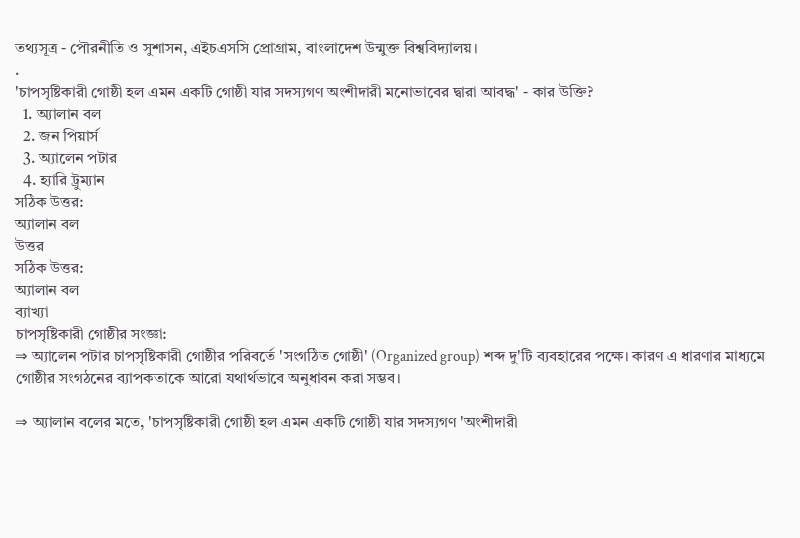তথ্যসূত্র - পৌরনীতি ও সুশাসন, এইচএসসি প্রোগ্রাম, বাংলাদেশ উন্মুক্ত বিশ্ববিদ্যালয়।
.
'চাপসৃষ্টিকারী গোষ্ঠী হল এমন একটি গোষ্ঠী যার সদস্যগণ অংশীদারী মনোভাবের দ্বারা আবদ্ধ' - কার উক্তি?
  1. অ্যালান বল
  2. জন পিয়ার্স
  3. অ্যালেন পটার
  4. হ্যারি ট্রুম্যান
সঠিক উত্তর:
অ্যালান বল
উত্তর
সঠিক উত্তর:
অ্যালান বল
ব্যাখ্যা
চাপসৃষ্টিকারী গোষ্ঠীর সংজ্ঞা:
⇒ অ্যালেন পটার চাপসৃষ্টিকারী গোষ্ঠীর পরিবর্তে 'সংগঠিত গোষ্ঠী' (Organized group) শব্দ দু'টি ব্যবহারের পক্ষে। কারণ এ ধারণার মাধ্যমে গোষ্ঠীর সংগঠনের ব্যাপকতাকে আরো যথার্থভাবে অনুধাবন করা সম্ভব।

⇒ অ্যালান বলের মতে, 'চাপসৃষ্টিকারী গোষ্ঠী হল এমন একটি গোষ্ঠী যার সদস্যগণ 'অংশীদারী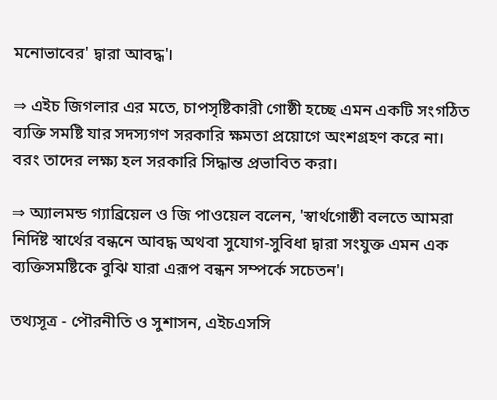মনোভাবের' দ্বারা আবদ্ধ'।

⇒ এইচ জিগলার এর মতে, চাপসৃষ্টিকারী গোষ্ঠী হচ্ছে এমন একটি সংগঠিত ব্যক্তি সমষ্টি যার সদস্যগণ সরকারি ক্ষমতা প্রয়োগে অংশগ্রহণ করে না। বরং তাদের লক্ষ্য হল সরকারি সিদ্ধান্ত প্রভাবিত করা।

⇒ অ্যালমন্ড গ্যাব্রিয়েল ও জি পাওয়েল বলেন, 'স্বার্থগোষ্ঠী বলতে আমরা নির্দিষ্ট স্বার্থের বন্ধনে আবদ্ধ অথবা সুযোগ-সুবিধা দ্বারা সংযুক্ত এমন এক ব্যক্তিসমষ্টিকে বুঝি যারা এরূপ বন্ধন সম্পর্কে সচেতন'।

তথ্যসূত্র - পৌরনীতি ও সুশাসন, এইচএসসি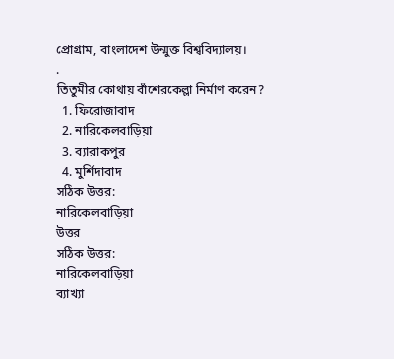প্রোগ্রাম, বাংলাদেশ উন্মুক্ত বিশ্ববিদ্যালয়।
.
তিতুমীর কোথায় বাঁশেরকেল্লা নির্মাণ করেন?
  1. ফিরোজাবাদ
  2. নারিকেলবাড়িয়া
  3. ব্যারাকপুর
  4. মুর্শিদাবাদ
সঠিক উত্তর:
নারিকেলবাড়িয়া
উত্তর
সঠিক উত্তর:
নারিকেলবাড়িয়া
ব্যাখ্যা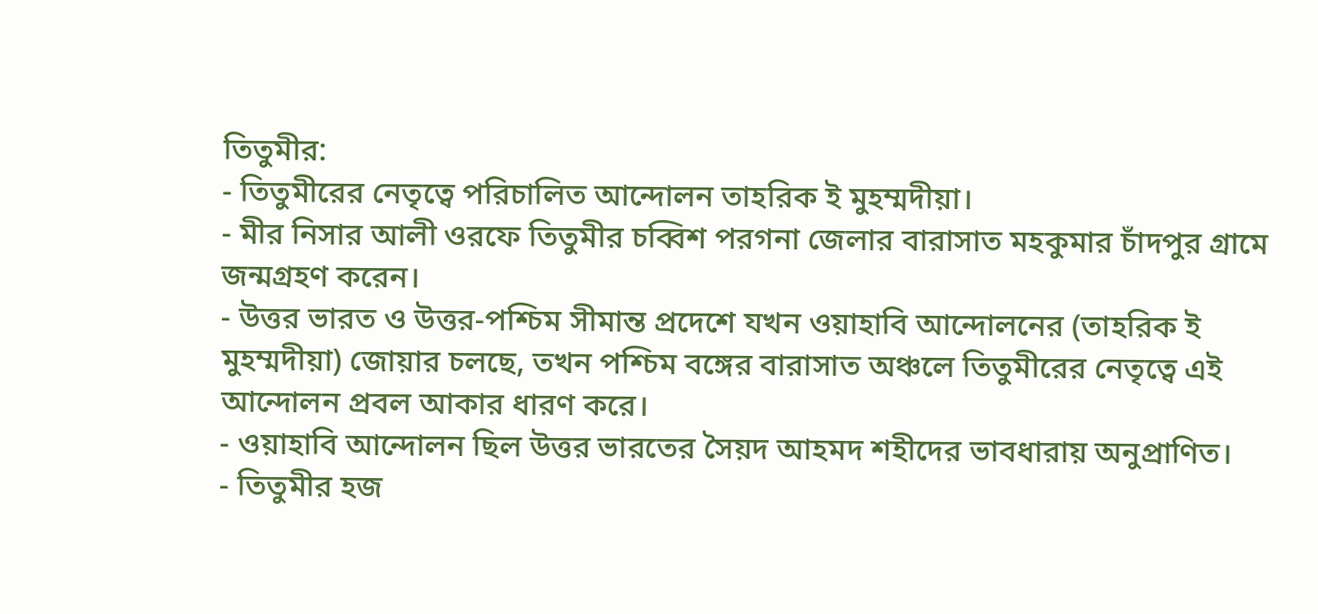তিতুমীর:
- তিতুমীরের নেতৃত্বে পরিচালিত আন্দোলন তাহরিক ই মুহম্মদীয়া।
- মীর নিসার আলী ওরফে তিতুমীর চব্বিশ পরগনা জেলার বারাসাত মহকুমার চাঁদপুর গ্রামে জন্মগ্রহণ করেন।
- উত্তর ভারত ও উত্তর-পশ্চিম সীমান্ত প্রদেশে যখন ওয়াহাবি আন্দোলনের (তাহরিক ই মুহম্মদীয়া) জোয়ার চলছে, তখন পশ্চিম বঙ্গের বারাসাত অঞ্চলে তিতুমীরের নেতৃত্বে এই আন্দোলন প্রবল আকার ধারণ করে।
- ওয়াহাবি আন্দোলন ছিল উত্তর ভারতের সৈয়দ আহমদ শহীদের ভাবধারায় অনুপ্রাণিত।
- তিতুমীর হজ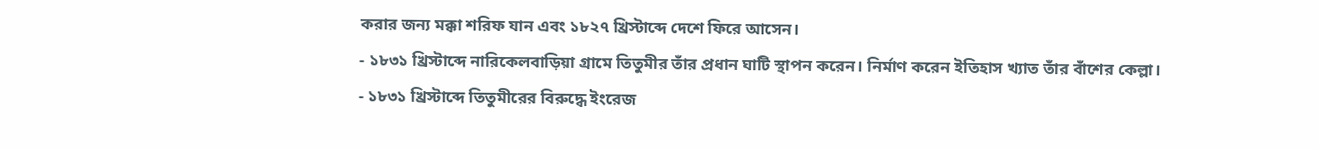করার জন্য মক্কা শরিফ যান এবং ১৮২৭ খ্রিস্টাব্দে দেশে ফিরে আসেন।
- ১৮৩১ খ্রিস্টাব্দে নারিকেলবাড়িয়া গ্রামে তিতুমীর তাঁর প্রধান ঘাটি স্থাপন করেন। নির্মাণ করেন ইতিহাস খ্যাত তাঁর বাঁশের কেল্লা।
- ১৮৩১ খ্রিস্টাব্দে তিতুমীরের বিরুদ্ধে ইংরেজ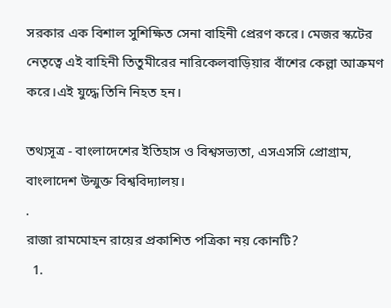সরকার এক বিশাল সুশিক্ষিত সেনা বাহিনী প্রেরণ করে। মেজর স্কটের নেতৃত্বে এই বাহিনী তিতুমীরের নারিকেলবাড়িয়ার বাঁশের কেল্লা আক্রমণ করে।এই যুদ্ধে তিনি নিহত হন।

তথ্যসূত্র - বাংলাদেশের ইতিহাস ও বিশ্বসভ্যতা, এসএসসি প্রোগ্রাম, বাংলাদেশ উন্মুক্ত বিশ্ববিদ্যালয়।
.
রাজা রামমোহন রায়ের প্রকাশিত পত্রিকা নয় কোনটি?
  1.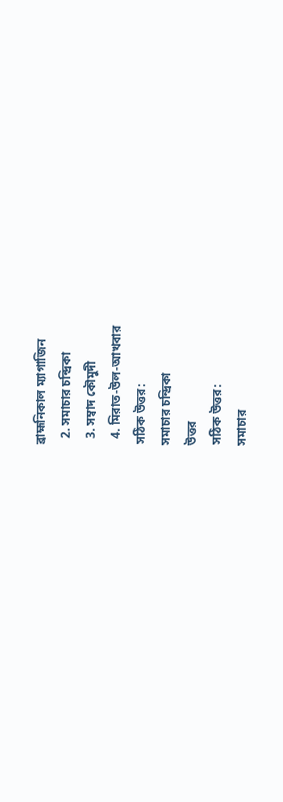ব্রাহ্মনিকাল ম্যাগাজিন
  2. সমাচার চন্দ্রিকা
  3. সম্বাদ কৌমুদী
  4. মিরাত-উল-আখবার
সঠিক উত্তর:
সমাচার চন্দ্রিকা
উত্তর
সঠিক উত্তর:
সমাচার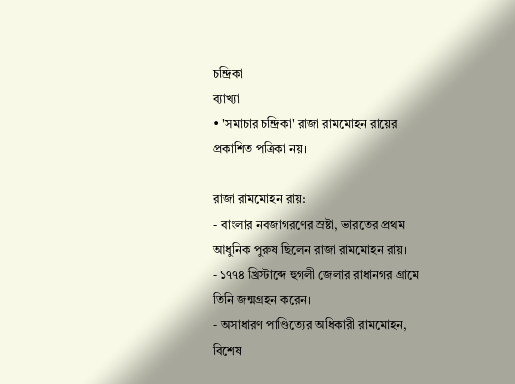চন্দ্রিকা
ব্যাখ্যা
• 'সমাচার চন্দ্রিকা' রাজা রামমোহন রায়ের প্রকাশিত পত্রিকা নয়।

রাজা রামমোহন রায়:
- বাংলার নবজাগরণের স্রষ্টা, ভারতের প্রথম আধুনিক পুরুষ ছিলেন রাজা রামমোহন রায়।
- ১৭৭৪ খ্রিস্টাব্দে হুগলী জেলার রাধানগর গ্রামে তিনি জন্মগ্রহন করেন।
- অসাধারণ পাণ্ডিত্যের অধিকারী রামমোহন, বিশেষ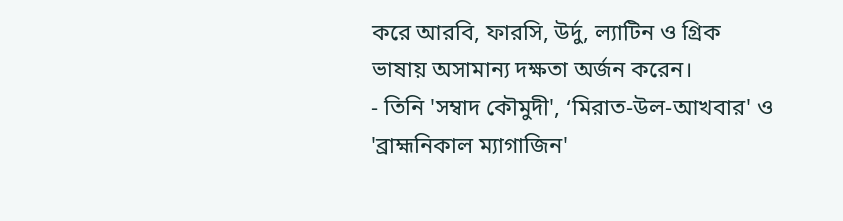করে আরবি, ফারসি, উর্দু, ল্যাটিন ও গ্রিক ভাষায় অসামান্য দক্ষতা অর্জন করেন।
- তিনি 'সম্বাদ কৌমুদী', ‘মিরাত-উল-আখবার' ও 'ব্রাহ্মনিকাল ম্যাগাজিন'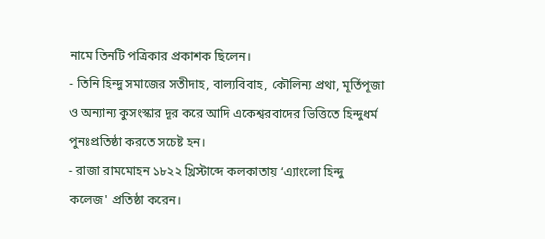নামে তিনটি পত্রিকার প্রকাশক ছিলেন।
- তিনি হিন্দু সমাজের সতীদাহ, বাল্যবিবাহ, কৌলিন্য প্রথা, মূর্তিপূজা ও অন্যান্য কুসংস্কার দূর করে আদি একেশ্বরবাদের ভিত্তিতে হিন্দুধর্ম পুনঃপ্রতিষ্ঠা করতে সচেষ্ট হন।
- রাজা রামমোহন ১৮২২ খ্রিস্টাব্দে কলকাতায় ‘এ্যাংলো হিন্দু কলেজ' প্রতিষ্ঠা করেন।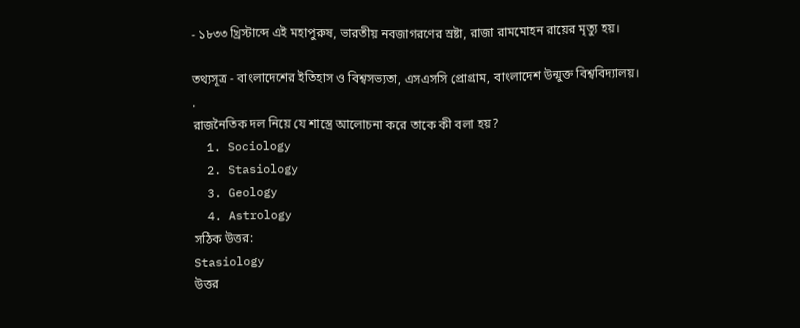- ১৮৩৩ খ্রিস্টাব্দে এই মহাপুরুষ, ভারতীয় নবজাগরণের স্রষ্টা, রাজা রামমোহন রায়ের মৃত্যু হয়।

তথ্যসূত্র - বাংলাদেশের ইতিহাস ও বিশ্বসভ্যতা, এসএসসি প্রোগ্রাম, বাংলাদেশ উন্মুক্ত বিশ্ববিদ্যালয়।
.
রাজনৈতিক দল নিয়ে যে শাস্ত্রে আলোচনা করে তাকে কী বলা হয়?
  1. Sociology
  2. Stasiology
  3. Geology
  4. Astrology
সঠিক উত্তর:
Stasiology
উত্তর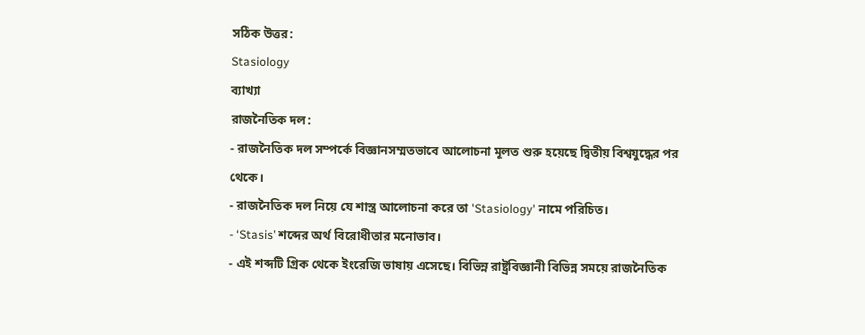সঠিক উত্তর:
Stasiology
ব্যাখ্যা
রাজনৈতিক দল:
- রাজনৈতিক দল সম্পর্কে বিজ্ঞানসম্মতভাবে আলোচনা মূলত শুরু হয়েছে দ্বিতীয় বিশ্বযুদ্ধের পর থেকে।
- রাজনৈতিক দল নিয়ে যে শাস্ত্র আলোচনা করে তা 'Stasiology' নামে পরিচিত।
- ‘Stasis’ শব্দের অর্থ বিরোধীতার মনোভাব।
- এই শব্দটি গ্রিক থেকে ইংরেজি ভাষায় এসেছে। বিভিন্ন রাষ্ট্রবিজ্ঞানী বিভিন্ন সময়ে রাজনৈতিক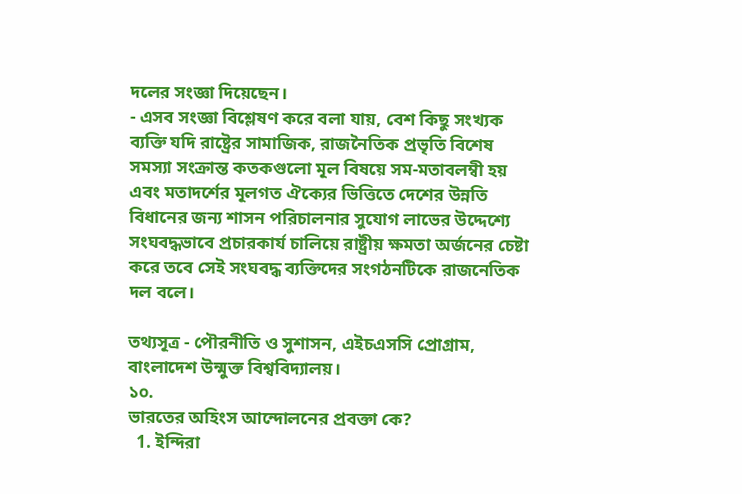দলের সংজ্ঞা দিয়েছেন।
- এসব সংজ্ঞা বিশ্লেষণ করে বলা যায়, বেশ কিছু সংখ্যক ব্যক্তি যদি রাষ্ট্রের সামাজিক, রাজনৈতিক প্রভৃতি বিশেষ সমস্যা সংক্রান্ত কতকগুলো মূল বিষয়ে সম-মতাবলম্বী হয় এবং মতাদর্শের মূলগত ঐক্যের ভিত্তিতে দেশের উন্নতি বিধানের জন্য শাসন পরিচালনার সুযোগ লাভের উদ্দেশ্যে সংঘবদ্ধভাবে প্রচারকার্য চালিয়ে রাষ্ট্রীয় ক্ষমতা অর্জনের চেষ্টা করে তবে সেই সংঘবদ্ধ ব্যক্তিদের সংগঠনটিকে রাজনেতিক দল বলে।

তথ্যসূত্র - পৌরনীতি ও সুশাসন, এইচএসসি প্রোগ্রাম, বাংলাদেশ উন্মুক্ত বিশ্ববিদ্যালয়।
১০.
ভারতের অহিংস আন্দোলনের প্রবক্তা কে?
  1. ইন্দিরা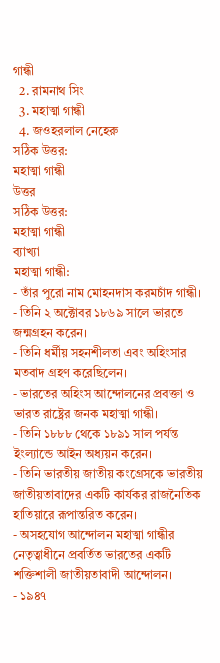গান্ধী
  2. রামনাথ সিং
  3. মহাত্মা গান্ধী
  4. জওহরলাল নেহেরু
সঠিক উত্তর:
মহাত্মা গান্ধী
উত্তর
সঠিক উত্তর:
মহাত্মা গান্ধী
ব্যাখ্যা
মহাত্মা গান্ধী:
- তাঁর পুরো নাম মোহনদাস করমচাঁদ গান্ধী।
- তিনি ২ অক্টোবর ১৮৬৯ সালে ভারতে জন্মগ্রহন করেন।
- তিনি ধর্মীয় সহনশীলতা এবং অহিংসার মতবাদ গ্রহণ করেছিলেন।
- ভারতের অহিংস আন্দোলনের প্রবক্তা ও ভারত রাষ্ট্রের জনক মহাত্মা গান্ধী।
- তিনি ১৮৮৮ থেকে ১৮৯১ সাল পর্যন্ত ইংল্যান্ডে আইন অধ্যয়ন করেন।
- তিনি ভারতীয় জাতীয় কংগ্রেসকে ভারতীয় জাতীয়তাবাদের একটি কার্যকর রাজনৈতিক হাতিয়ারে রূপান্তরিত করেন।
- অসহযোগ আন্দোলন মহাত্মা গান্ধীর নেতৃত্বাধীনে প্রবর্তিত ভারতের একটি শক্তিশালী জাতীয়তাবাদী আন্দোলন।
- ১৯৪৭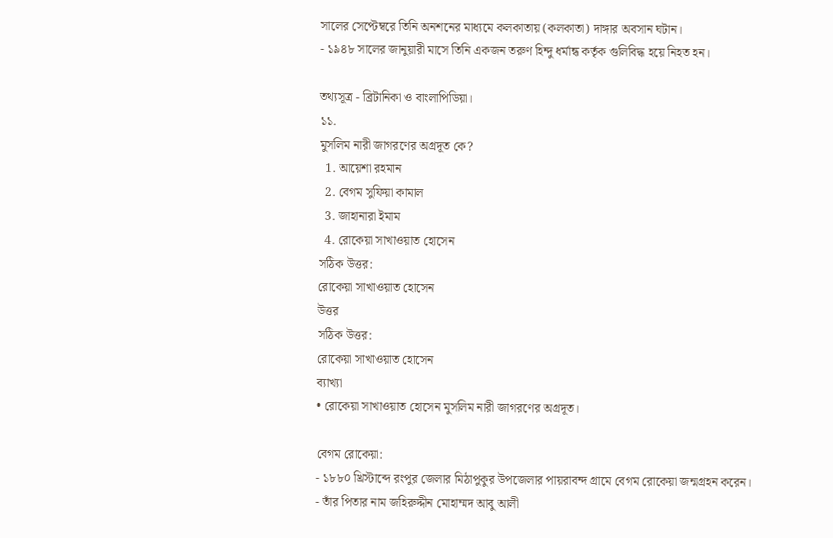সালের সেপ্টেম্বরে তিনি অনশনের মাধ্যমে কলকাতায় (কলকাতা) দাঙ্গার অবসান ঘটান।
- ১৯৪৮ সালের জানুয়ারী মাসে তিনি একজন তরুণ হিন্দু ধর্মান্ধ কর্তৃক গুলিবিদ্ধ হয়ে নিহত হন।

তথ্যসূত্র - ব্রিটানিকা ও বাংলাপিডিয়া।
১১.
মুসলিম নারী জাগরণের অগ্রদূত কে?
  1. আয়েশা রহমান
  2. বেগম সুফিয়া কামাল
  3. জাহানারা ইমাম
  4. রোকেয়া সাখাওয়াত হোসেন
সঠিক উত্তর:
রোকেয়া সাখাওয়াত হোসেন
উত্তর
সঠিক উত্তর:
রোকেয়া সাখাওয়াত হোসেন
ব্যাখ্যা
• রোকেয়া সাখাওয়াত হোসেন মুসলিম নারী জাগরণের অগ্রদূত।

বেগম রোকেয়া:
- ১৮৮০ খ্রিস্টাব্দে রংপুর জেলার মিঠাপুকুর উপজেলার পায়রাবন্দ গ্রামে বেগম রোকেয়া জন্মগ্রহন করেন।
- তাঁর পিতার নাম জহিরুদ্দীন মোহাম্মদ আবু আলী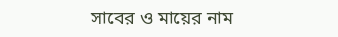সাবের ও মায়ের নাম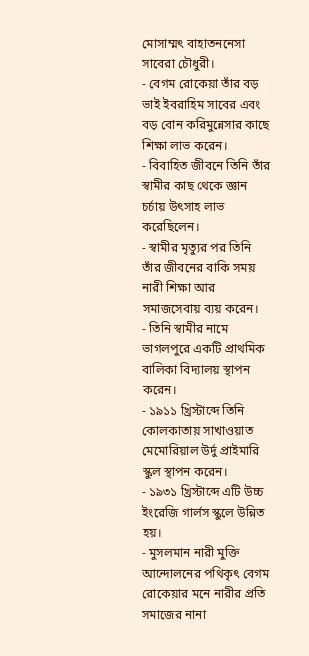মোসাম্মৎ বাহাতননেসা সাবেরা চৌধুরী।
- বেগম রোকেয়া তাঁর বড় ভাই ইবরাহিম সাবের এবং বড় বোন করিমুন্নেসার কাছে শিক্ষা লাভ করেন।
- বিবাহিত জীবনে তিনি তাঁর স্বামীর কাছ থেকে জ্ঞান চর্চায় উৎসাহ লাভ করেছিলেন।
- স্বামীর মৃত্যুর পর তিনি তাঁর জীবনের বাকি সময় নারী শিক্ষা আর সমাজসেবায় ব্যয় করেন।
- তিনি স্বামীর নামে ভাগলপুরে একটি প্রাথমিক বালিকা বিদ্যালয় স্থাপন করেন।
- ১৯১১ খ্রিস্টাব্দে তিনি কোলকাতায় সাখাওয়াত মেমোরিয়াল উর্দু প্রাইমারি স্কুল স্থাপন করেন।
- ১৯৩১ খ্রিস্টাব্দে এটি উচ্চ ইংরেজি গার্লস স্কুলে উন্নিত হয়।
- মুসলমান নারী মুক্তি আন্দোলনের পথিকৃৎ বেগম রোকেয়ার মনে নারীর প্রতি সমাজের নানা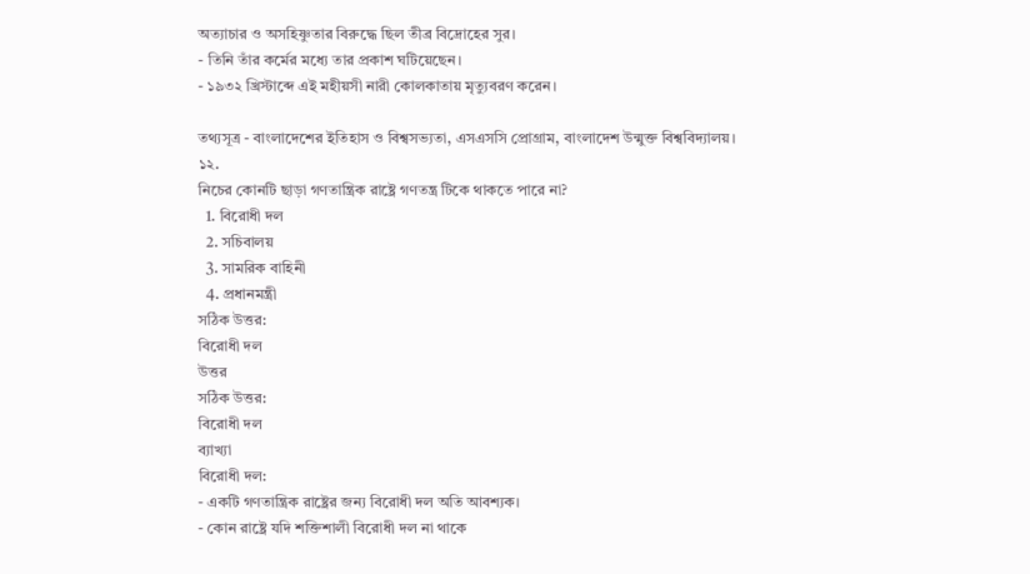অত্যাচার ও অসহিষ্ণুতার বিরুদ্ধে ছিল তীব্র বিদ্রোহের সুর।
- তিনি তাঁর কর্মের মধ্যে তার প্রকাশ ঘটিয়েছেন।
- ১৯৩২ খ্রিস্টাব্দে এই মহীয়সী নারী কোলকাতায় মৃত্যুবরণ করেন।

তথ্যসূত্র - বাংলাদেশের ইতিহাস ও বিশ্বসভ্যতা, এসএসসি প্রোগ্রাম, বাংলাদেশ উন্মুক্ত বিশ্ববিদ্যালয়।
১২.
নিচের কোনটি ছাড়া গণতান্ত্রিক রাষ্ট্রে গণতন্ত্র টিকে থাকতে পারে না?
  1. বিরোধী দল
  2. সচিবালয়
  3. সামরিক বাহিনী
  4. প্রধানমন্ত্রী
সঠিক উত্তর:
বিরোধী দল
উত্তর
সঠিক উত্তর:
বিরোধী দল
ব্যাখ্যা
বিরোধী দল:
- একটি গণতান্ত্রিক রাষ্ট্রের জন্য বিরোধী দল অতি আবশ্যক।
- কোন রাষ্ট্রে যদি শক্তিশালী বিরোধী দল না থাকে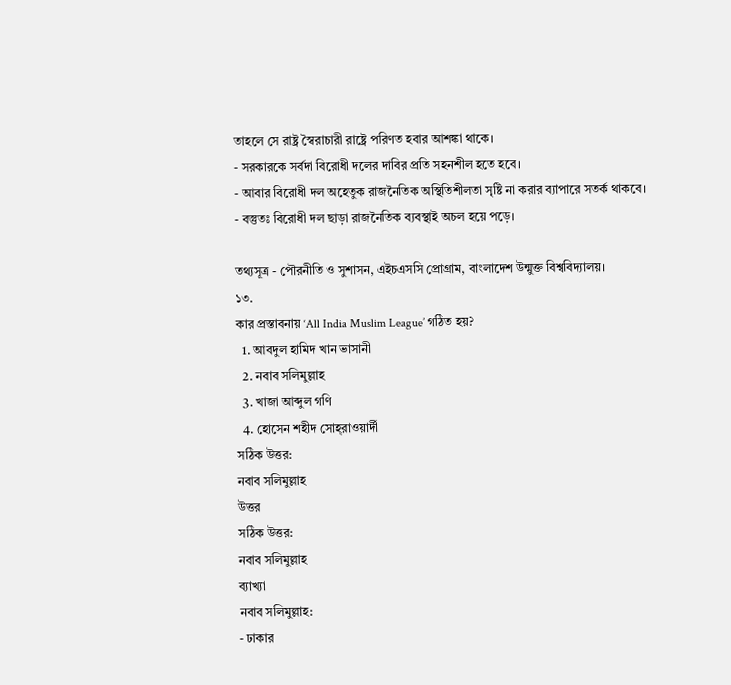তাহলে সে রাষ্ট্র স্বৈরাচারী রাষ্ট্রে পরিণত হবার আশঙ্কা থাকে।
- সরকারকে সর্বদা বিরোধী দলের দাবির প্রতি সহনশীল হতে হবে।
- আবার বিরোধী দল অহেতুক রাজনৈতিক অস্থিতিশীলতা সৃষ্টি না করার ব্যাপারে সতর্ক থাকবে।
- বস্তুতঃ বিরোধী দল ছাড়া রাজনৈতিক ব্যবস্থাই অচল হয়ে পড়ে।

তথ্যসূত্র - পৌরনীতি ও সুশাসন, এইচএসসি প্রোগ্রাম, বাংলাদেশ উন্মুক্ত বিশ্ববিদ্যালয়।
১৩.
কার প্রস্তাবনায় ‘All India Muslim League’ গঠিত হয়?
  1. আবদুল হামিদ খান ভাসানী
  2. নবাব সলিমুল্লাহ
  3. খাজা আব্দুল গণি
  4. হোসেন শহীদ সোহ্‌রাওয়ার্দী
সঠিক উত্তর:
নবাব সলিমুল্লাহ
উত্তর
সঠিক উত্তর:
নবাব সলিমুল্লাহ
ব্যাখ্যা
নবাব সলিমুল্লাহ:
- ঢাকার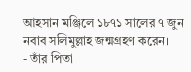আহসান মঞ্জিলে ১৮৭১ সালের ৭ জুন নবাব সলিমুল্লাহ জন্মগ্রহণ করেন।
- তাঁর পিতা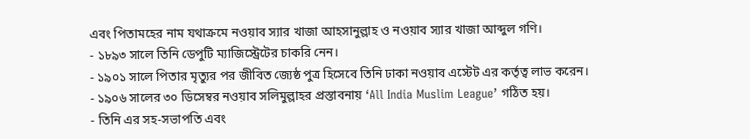এবং পিতামহের নাম যথাক্রমে নওয়াব স্যার খাজা আহসানুল্লাহ ও নওয়াব স্যার খাজা আব্দুল গণি।
- ১৮৯৩ সালে তিনি ডেপুটি ম্যাজিস্ট্রেটের চাকরি নেন।
- ১৯০১ সালে পিতার মৃত্যুর পর জীবিত জ্যেষ্ঠ পুত্র হিসেবে তিনি ঢাকা নওয়াব এস্টেট এর কর্তৃত্ব লাভ করেন।
- ১৯০৬ সালের ৩০ ডিসেম্বর নওয়াব সলিমুল্লাহর প্রস্তাবনায় ‘All India Muslim League’ গঠিত হয়।
- তিনি এর সহ-সভাপতি এবং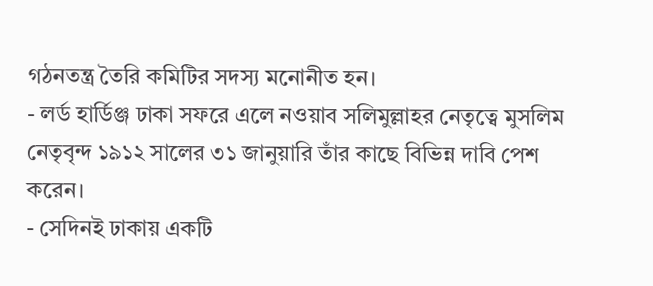গঠনতন্ত্র তৈরি কমিটির সদস্য মনোনীত হন।
- লর্ড হার্ডিঞ্জ ঢাকা সফরে এলে নওয়াব সলিমুল্লাহর নেতৃত্বে মুসলিম নেতৃবৃন্দ ১৯১২ সালের ৩১ জানুয়ারি তাঁর কাছে বিভিন্ন দাবি পেশ করেন।
- সেদিনই ঢাকায় একটি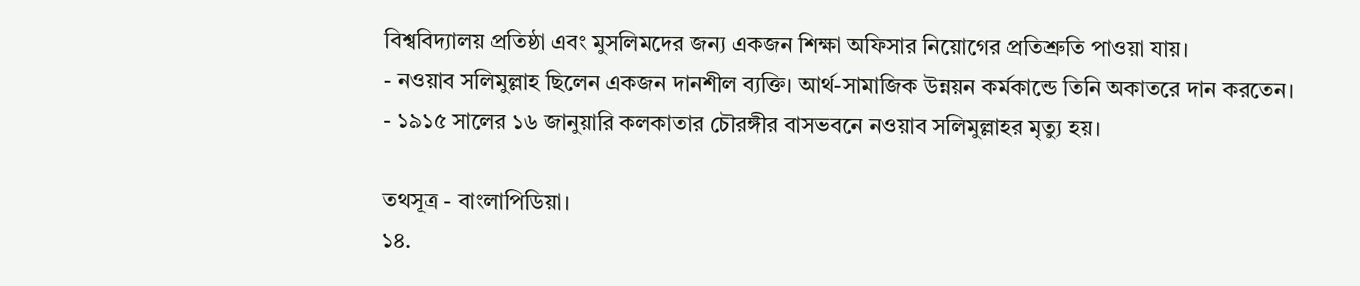বিশ্ববিদ্যালয় প্রতিষ্ঠা এবং মুসলিমদের জন্য একজন শিক্ষা অফিসার নিয়োগের প্রতিশ্রুতি পাওয়া যায়।
- নওয়াব সলিমুল্লাহ ছিলেন একজন দানশীল ব্যক্তি। আর্থ-সামাজিক উন্নয়ন কর্মকান্ডে তিনি অকাতরে দান করতেন।
- ১৯১৫ সালের ১৬ জানুয়ারি কলকাতার চৌরঙ্গীর বাসভবনে নওয়াব সলিমুল্লাহর মৃত্যু হয়।

তথসূত্র - বাংলাপিডিয়া।
১৪.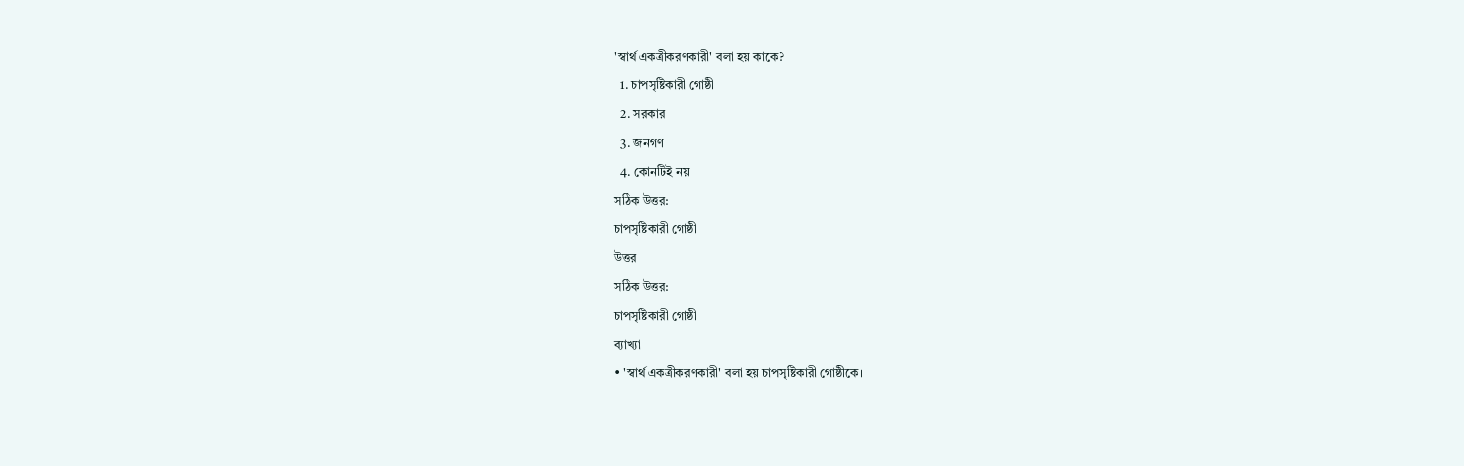'স্বার্থ একত্রীকরণকারী' বলা হয় কাকে?
  1. চাপসৃষ্টিকারী গোষ্ঠী
  2. সরকার
  3. জনগণ
  4. কোনটিই নয়
সঠিক উত্তর:
চাপসৃষ্টিকারী গোষ্ঠী
উত্তর
সঠিক উত্তর:
চাপসৃষ্টিকারী গোষ্ঠী
ব্যাখ্যা
• 'স্বার্থ একত্রীকরণকারী' বলা হয় চাপসৃষ্টিকারী গোষ্ঠীকে।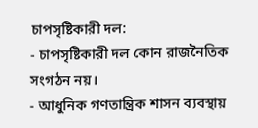চাপসৃষ্টিকারী দল:
- চাপসৃষ্টিকারী দল কোন রাজনৈতিক সংগঠন নয়।
- আধুনিক গণতান্ত্রিক শাসন ব্যবস্থায়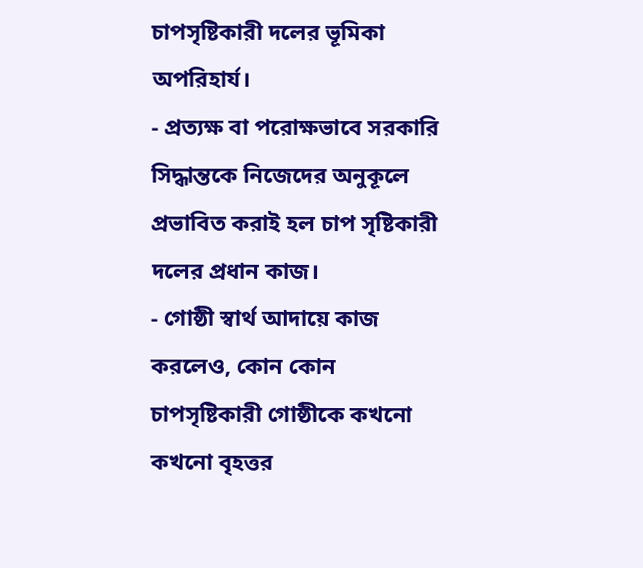চাপসৃষ্টিকারী দলের ভূমিকা অপরিহার্য।
- প্রত্যক্ষ বা পরোক্ষভাবে সরকারি সিদ্ধান্তকে নিজেদের অনুকূলে প্রভাবিত করাই হল চাপ সৃষ্টিকারী দলের প্রধান কাজ।
- গোষ্ঠী স্বার্থ আদায়ে কাজ করলেও, কোন কোন চাপসৃষ্টিকারী গোষ্ঠীকে কখনো কখনো বৃহত্তর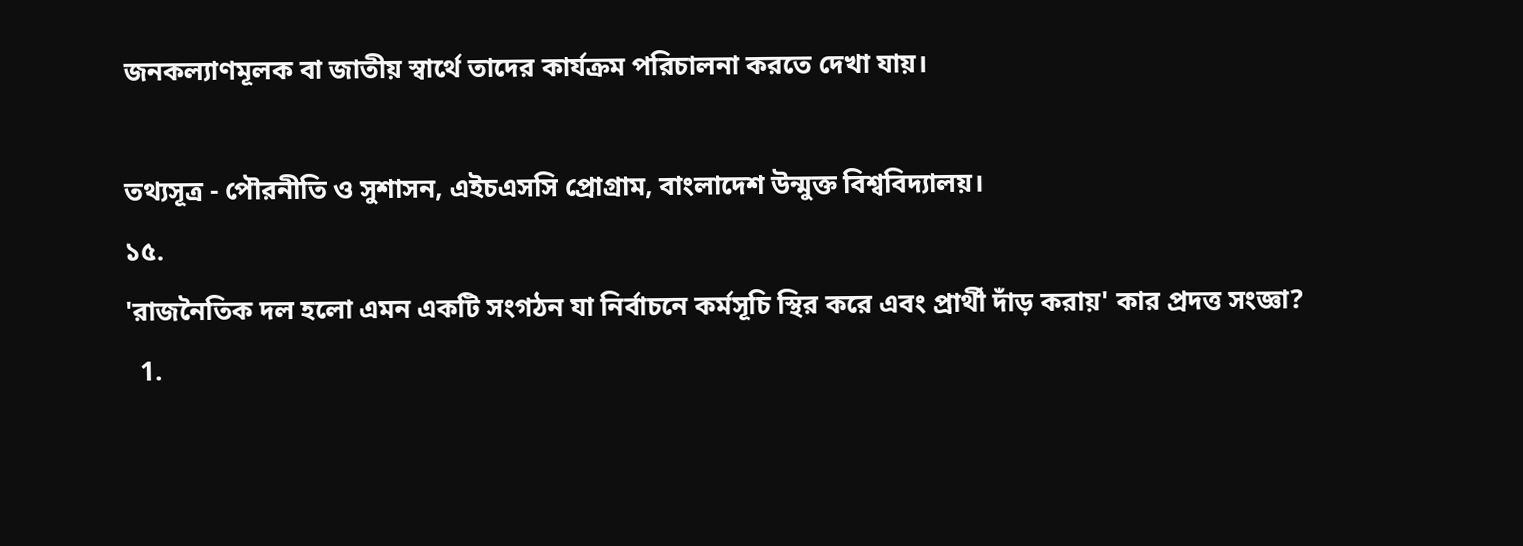জনকল্যাণমূলক বা জাতীয় স্বার্থে তাদের কার্যক্রম পরিচালনা করতে দেখা যায়।

তথ্যসূত্র - পৌরনীতি ও সুশাসন, এইচএসসি প্রোগ্রাম, বাংলাদেশ উন্মুক্ত বিশ্ববিদ্যালয়।
১৫.
'রাজনৈতিক দল হলো এমন একটি সংগঠন যা নির্বাচনে কর্মসূচি স্থির করে এবং প্রার্থী দাঁড় করায়' কার প্রদত্ত সংজ্ঞা?
  1.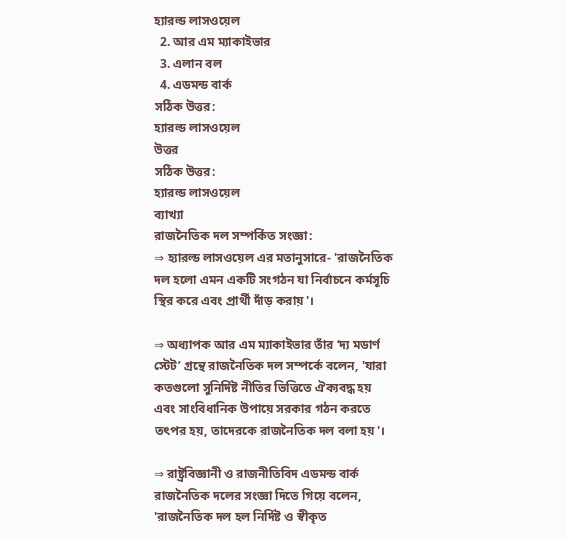হ্যারল্ড লাসওয়েল
  2. আর এম ম্যাকাইভার
  3. এলান বল
  4. এডমন্ড বার্ক
সঠিক উত্তর:
হ্যারল্ড লাসওয়েল
উত্তর
সঠিক উত্তর:
হ্যারল্ড লাসওয়েল
ব্যাখ্যা
রাজনৈতিক দল সম্পর্কিত সংজ্ঞা:
⇒ হ্যারল্ড লাসওয়েল এর মতানুসারে- 'রাজনৈতিক দল হলো এমন একটি সংগঠন যা নির্বাচনে কর্মসূচি স্থির করে এবং প্রার্থী দাঁড় করায়'।

⇒ অধ্যাপক আর এম ম্যাকাইভার তাঁর ‘দ্য মডার্ণ স্টেট’ গ্রন্থে রাজনৈতিক দল সম্পর্কে বলেন, 'যারা কতগুলো সুনির্দিষ্ট নীতির ভিত্তিতে ঐক্যবদ্ধ হয় এবং সাংবিধানিক উপায়ে সরকার গঠন করতে তৎপর হয়, তাদেরকে রাজনৈতিক দল বলা হয়'।

⇒ রাষ্ট্রবিজ্ঞানী ও রাজনীতিবিদ এডমন্ড বার্ক রাজনৈতিক দলের সংজ্ঞা দিতে গিয়ে বলেন, 'রাজনৈতিক দল হল নির্দিষ্ট ও স্বীকৃত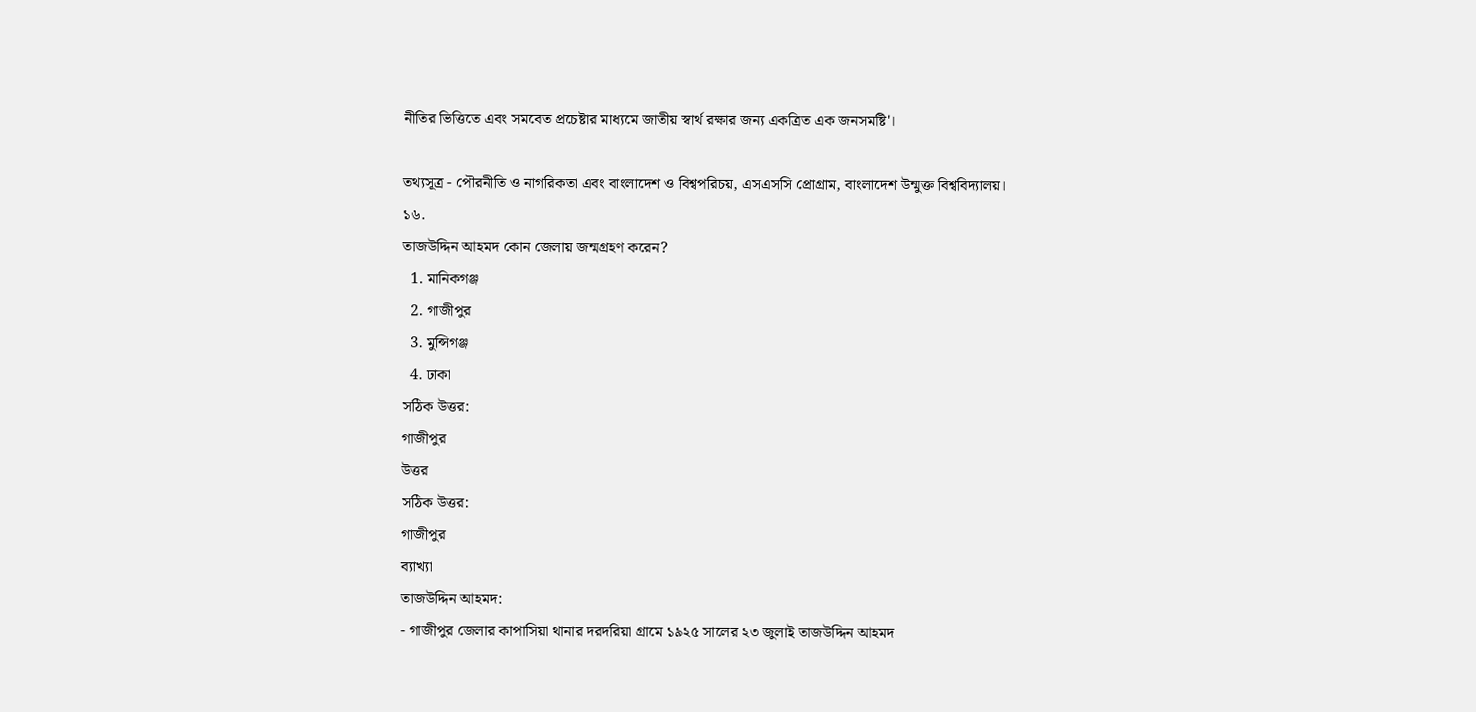নীতির ভিত্তিতে এবং সমবেত প্রচেষ্টার মাধ্যমে জাতীয় স্বার্থ রক্ষার জন্য একত্রিত এক জনসমষ্টি'।

তথ্যসূত্র - পৌরনীতি ও নাগরিকতা এবং বাংলাদেশ ও বিশ্বপরিচয়, এসএসসি প্রোগ্রাম, বাংলাদেশ উন্মুক্ত বিশ্ববিদ্যালয়।
১৬.
তাজউদ্দিন আহমদ কোন জেলায় জন্মগ্রহণ করেন?
  1. মানিকগঞ্জ
  2. গাজীপুর
  3. মুন্সিগঞ্জ
  4. ঢাকা
সঠিক উত্তর:
গাজীপুর
উত্তর
সঠিক উত্তর:
গাজীপুর
ব্যাখ্যা
তাজউদ্দিন আহমদ:
- গাজীপুর জেলার কাপাসিয়া থানার দরদরিয়া গ্রামে ১৯২৫ সালের ২৩ জুলাই তাজউদ্দিন আহমদ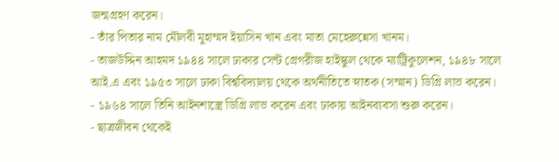জন্মগ্রহণ করেন।
- তাঁর পিতার নাম মৌলবী মুহাম্মদ ইয়াসিন খান এবং মাতা মেহেরুন্নেসা খানম।
- তাজউদ্দিন আহমদ ১৯৪৪ সালে ঢাকার সেন্ট গ্রেগরীজ হাইস্কুল থেকে ম্যাট্রিকুলেশন, ১৯৪৮ সালে আই.এ এবং ১৯৫৩ সালে ঢাকা বিশ্ববিদ্যালয় থেকে অর্থনীতিতে স্নাতক (সম্মান) ডিগ্রি লাভ করেন।
- ১৯৬৪ সালে তিনি আইনশাস্ত্রে ডিগ্রি লাভ করেন এবং ঢাকায় আইনব্যবসা শুরু করেন।
- ছাত্রজীবন থেকেই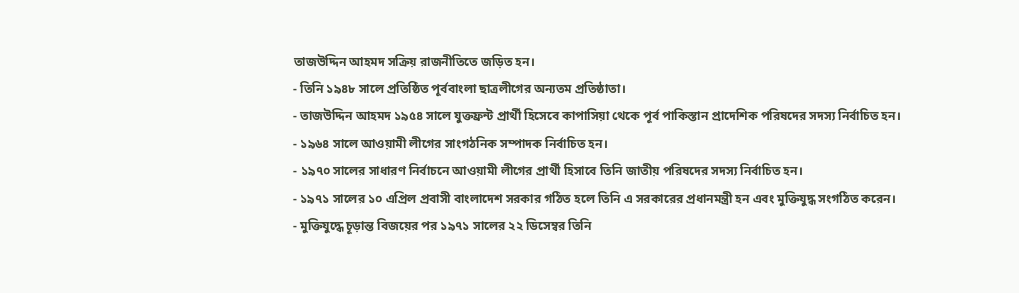তাজউদ্দিন আহমদ সক্রিয় রাজনীতিতে জড়িত হন।
- তিনি ১৯৪৮ সালে প্রতিষ্ঠিত পূর্ববাংলা ছাত্রলীগের অন্যতম প্রতিষ্ঠাতা।
- তাজউদ্দিন আহমদ ১৯৫৪ সালে যুক্তফ্রন্ট প্রার্থী হিসেবে কাপাসিয়া থেকে পূর্ব পাকিস্তান প্রাদেশিক পরিষদের সদস্য নির্বাচিত হন।
- ১৯৬৪ সালে আওয়ামী লীগের সাংগঠনিক সম্পাদক নির্বাচিত হন।
- ১৯৭০ সালের সাধারণ নির্বাচনে আওয়ামী লীগের প্রার্থী হিসাবে তিনি জাতীয় পরিষদের সদস্য নির্বাচিত হন।
- ১৯৭১ সালের ১০ এপ্রিল প্রবাসী বাংলাদেশ সরকার গঠিত হলে তিনি এ সরকারের প্রধানমন্ত্রী হন এবং মুক্তিযুদ্ধ সংগঠিত করেন।
- মুক্তিযুদ্ধে চূড়ান্ত বিজয়ের পর ১৯৭১ সালের ২২ ডিসেম্বর তিনি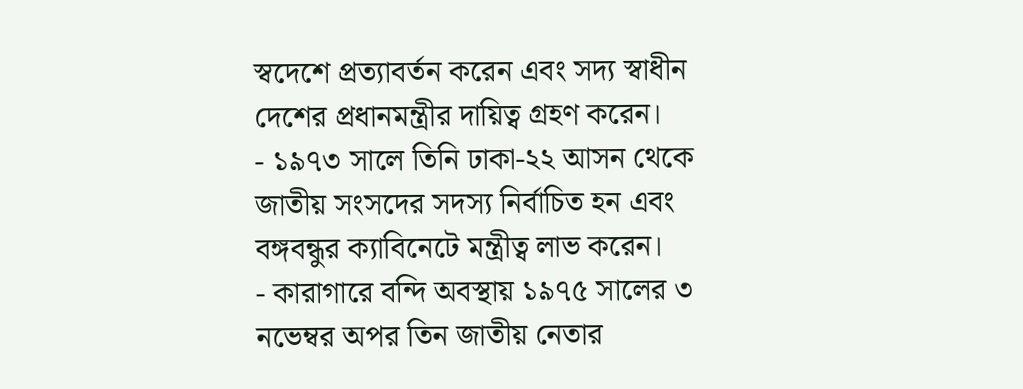স্বদেশে প্রত্যাবর্তন করেন এবং সদ্য স্বাধীন দেশের প্রধানমন্ত্রীর দায়িত্ব গ্রহণ করেন।
- ১৯৭৩ সালে তিনি ঢাকা-২২ আসন থেকে জাতীয় সংসদের সদস্য নির্বাচিত হন এবং বঙ্গবন্ধুর ক্যাবিনেটে মন্ত্রীত্ব লাভ করেন।
- কারাগারে বন্দি অবস্থায় ১৯৭৫ সালের ৩ নভেম্বর অপর তিন জাতীয় নেতার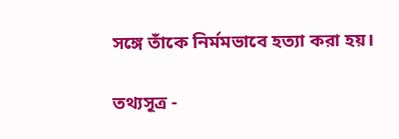সঙ্গে তাঁকে নির্মমভাবে হত্যা করা হয়।

তথ্যসূত্র -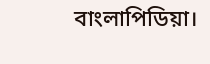বাংলাপিডিয়া।